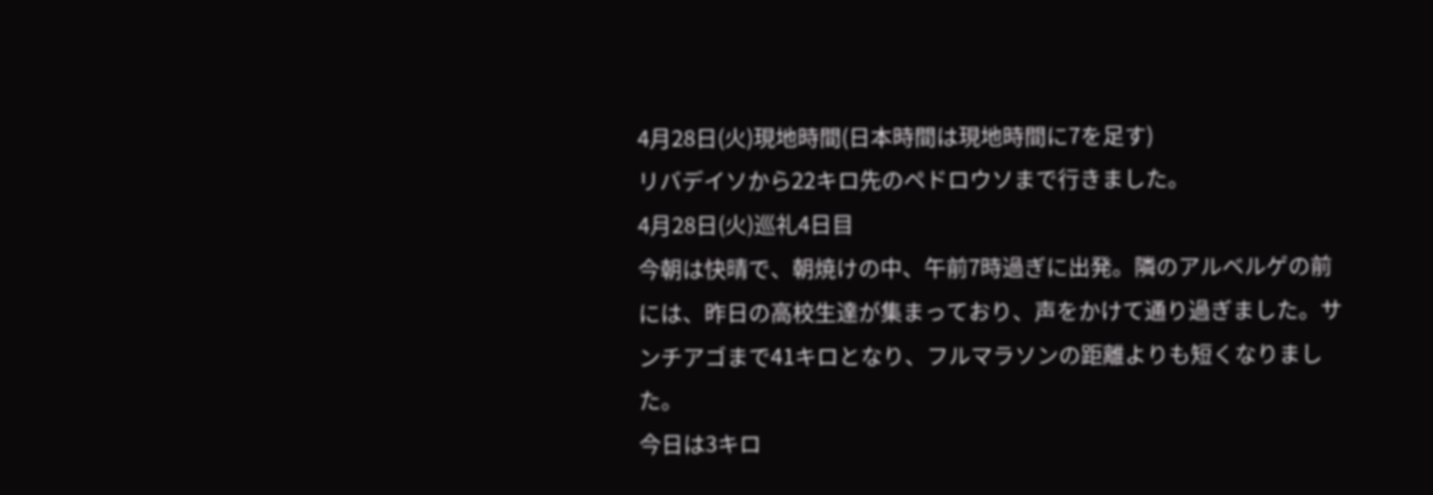4月28日(火)現地時間(日本時間は現地時間に7を足す)
リバデイソから22キロ先のペドロウソまで行きました。
4月28日(火)巡礼4日目
今朝は快晴で、朝焼けの中、午前7時過ぎに出発。隣のアルベルゲの前には、昨日の高校生達が集まっており、声をかけて通り過ぎました。サンチアゴまで41キロとなり、フルマラソンの距離よりも短くなりました。
今日は3キロ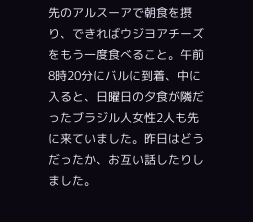先のアルスーアで朝食を摂り、できればウジヨアチーズをもう一度食べること。午前8時20分にバルに到着、中に入ると、日曜日の夕食が隣だったブラジル人女性2人も先に来ていました。昨日はどうだったか、お互い話したりしました。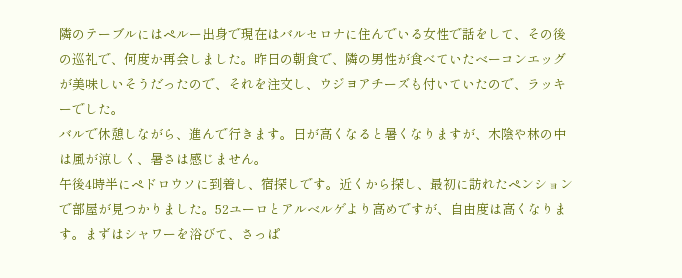隣のテーブルにはペルー出身で現在はバルセロナに住んでいる女性で話をして、その後の巡礼で、何度か再会しました。昨日の朝食で、隣の男性が食べていたベーコンエッグが美味しいそうだったので、それを注文し、ウジヨアチーズも付いていたので、ラッキーでした。
バルで休憩しながら、進んで行きます。日が高くなると暑くなりますが、木陰や林の中は風が涼しく、暑さは感じません。
午後4時半にペドロウソに到着し、宿探しです。近くから探し、最初に訪れたペンションで部屋が見つかりました。52ユーロとアルベルゲより高めですが、自由度は高くなります。まずはシャワーを浴びて、さっぱ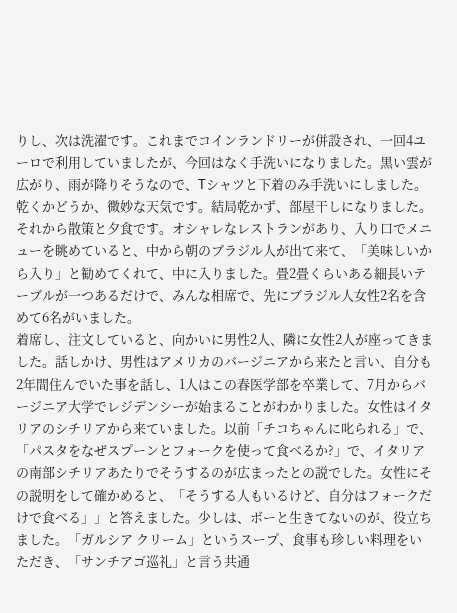りし、次は洗濯です。これまでコインランドリーが併設され、一回4ユーロで利用していましたが、今回はなく手洗いになりました。黒い雲が広がり、雨が降りそうなので、Tシャツと下着のみ手洗いにしました。乾くかどうか、微妙な天気です。結局乾かず、部屋干しになりました。
それから散策と夕食です。オシャレなレストランがあり、入り口でメニューを眺めていると、中から朝のブラジル人が出て来て、「美味しいから入り」と勧めてくれて、中に入りました。畳2畳くらいある細長いテーブルが一つあるだけで、みんな相席で、先にブラジル人女性2名を含めて6名がいました。
着席し、注文していると、向かいに男性2人、隣に女性2人が座ってきました。話しかけ、男性はアメリカのバージニアから来たと言い、自分も2年間住んでいた事を話し、1人はこの春医学部を卒業して、7月からバージニア大学でレジデンシーが始まることがわかりました。女性はイタリアのシチリアから来ていました。以前「チコちゃんに叱られる」で、「パスタをなぜスプーンとフォークを使って食べるか?」で、イタリアの南部シチリアあたりでそうするのが広まったとの説でした。女性にその説明をして確かめると、「そうする人もいるけど、自分はフォークだけで食べる」」と答えました。少しは、ボーと生きてないのが、役立ちました。「ガルシア クリーム」というスープ、食事も珍しい料理をいただき、「サンチアゴ巡礼」と言う共通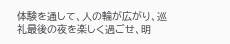体験を通して、人の輪が広がり、巡礼最後の夜を楽しく過ごせ、明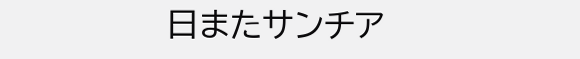日またサンチア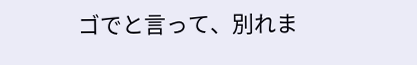ゴでと言って、別れま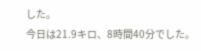した。
今日は21.9キロ、8時間40分でした。